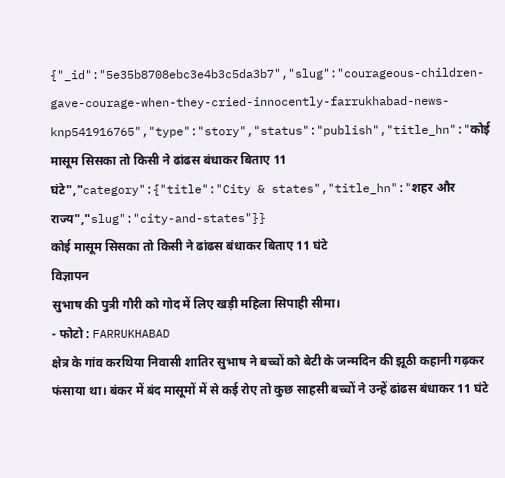{"_id":"5e35b8708ebc3e4b3c5da3b7","slug":"courageous-children-gave-courage-when-they-cried-innocently-farrukhabad-news-knp541916765","type":"story","status":"publish","title_hn":"कोई मासूम सिसका तो किसी ने ढांढस बंधाकर बिताए 11 घंटे","category":{"title":"City & states","title_hn":"शहर और राज्य","slug":"city-and-states"}}
कोई मासूम सिसका तो किसी ने ढांढस बंधाकर बिताए 11 घंटे
विज्ञापन
सुभाष की पुत्री गौरी को गोद में लिए खड़ी महिला सिपाही सीमा।
- फोटो : FARRUKHABAD
क्षेत्र के गांव करथिया निवासी शातिर सुभाष ने बच्चों को बेटी के जन्मदिन की झूठी कहानी गढ़कर फंसाया था। बंकर में बंद मासूमों में से कई रोए तो कुछ साहसी बच्चों ने उन्हें ढांढस बंधाकर 11 घंटे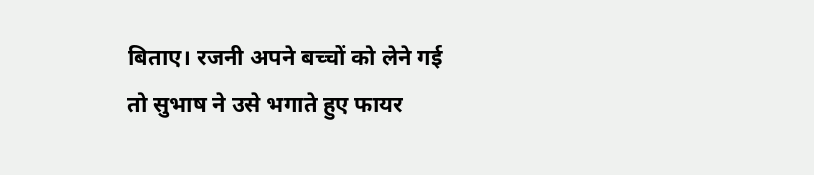बिताए। रजनी अपने बच्चों को लेने गई तो सुभाष ने उसे भगाते हुए फायर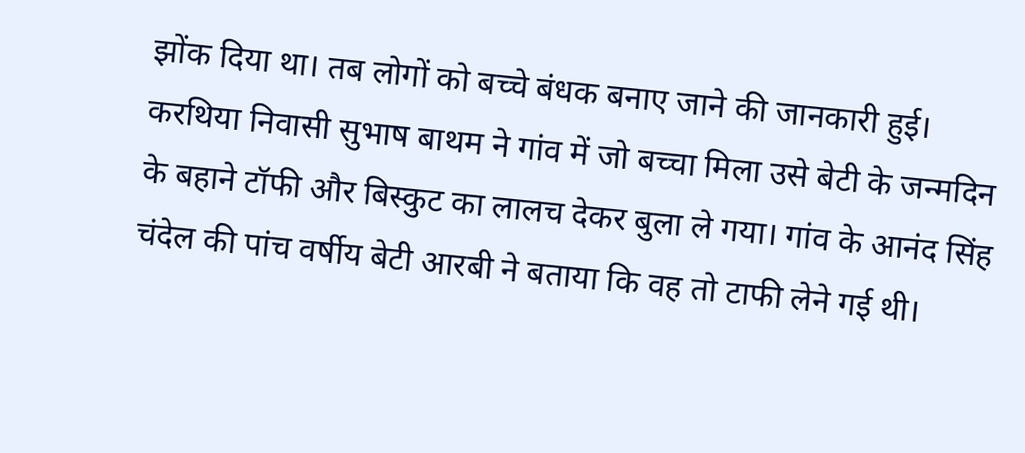झोंक दिया था। तब लोगों को बच्चे बंधक बनाए जाने की जानकारी हुई।
करथिया निवासी सुभाष बाथम ने गांव में जो बच्चा मिला उसे बेटी के जन्मदिन के बहाने टॉफी और बिस्कुट का लालच देकर बुला ले गया। गांव के आनंद सिंह चंदेल की पांच वर्षीय बेटी आरबी ने बताया कि वह तो टाफी लेने गई थी।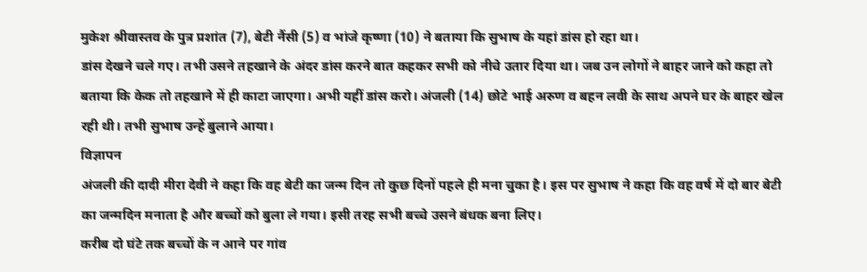मुकेश श्रीवास्तव के पुत्र प्रशांत (7), बेटी नैंसी (5) व भांजे कृष्णा (10) ने बताया कि सुभाष के यहां डांस हो रहा था।
डांस देखने चले गए। तभी उसने तहखाने के अंदर डांस करने बात कहकर सभी को नीचे उतार दिया था। जब उन लोगों ने बाहर जाने को कहा तो बताया कि केक तो तहखाने में ही काटा जाएगा। अभी यहीं डांस करो। अंजली (14) छोटे भाई अरुण व बहन लवी के साथ अपने घर के बाहर खेल रही थी। तभी सुभाष उन्हें बुलाने आया।
विज्ञापन
अंजली की दादी मीरा देवी ने कहा कि वह बेटी का जन्म दिन तो कुछ दिनों पहले ही मना चुका है। इस पर सुभाष ने कहा कि वह वर्ष में दो बार बेटी का जन्मदिन मनाता है और बच्चों को बुला ले गया। इसी तरह सभी बच्चे उसने बंधक बना लिए।
करीब दो घंटे तक बच्चों के न आने पर गांव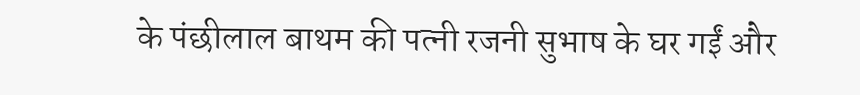के पंछीलाल बाथम की पत्नी रजनी सुभाष के घर गईं और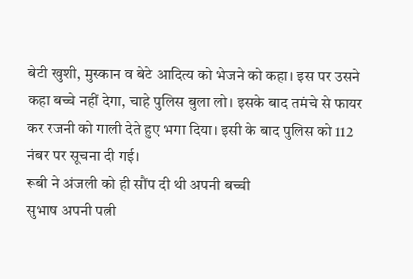बेटी खुशी, मुस्कान व बेटे आदित्य को भेजने को कहा। इस पर उसने कहा बच्चे नहीं देगा, चाहे पुलिस बुला लो। इसके बाद तमंचे से फायर कर रजनी को गाली देते हुए भगा दिया। इसी के बाद पुलिस को 112 नंबर पर सूचना दी गई।
रूबी ने अंजली को ही सौंप दी थी अपनी बच्ची
सुभाष अपनी पत्नी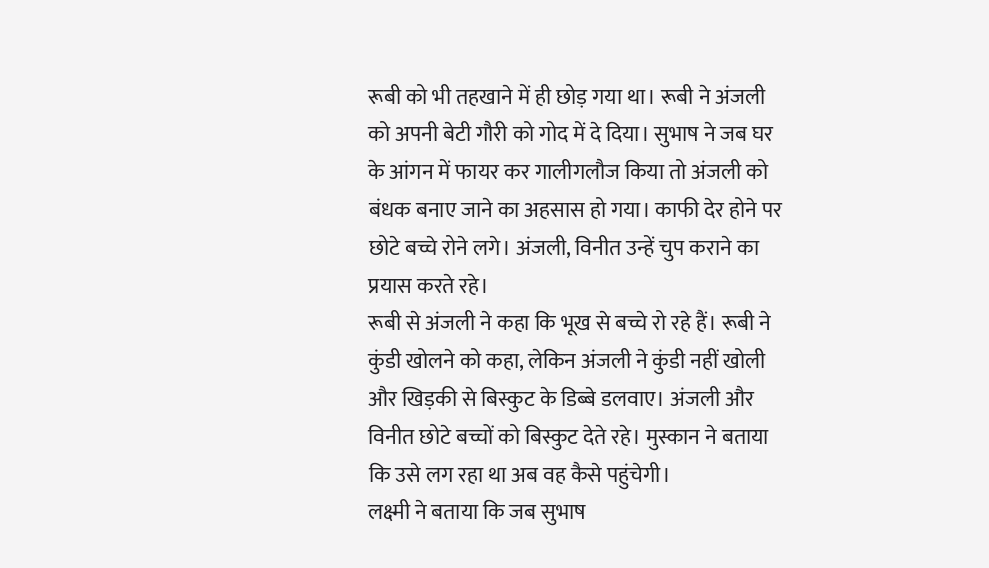रूबी को भी तहखाने में ही छोड़ गया था। रूबी ने अंजली को अपनी बेटी गौरी को गोद में दे दिया। सुभाष ने जब घर के आंगन में फायर कर गालीगलौज किया तो अंजली को बंधक बनाए जाने का अहसास हो गया। काफी देर होने पर छोटे बच्चे रोने लगे। अंजली, विनीत उन्हें चुप कराने का प्रयास करते रहे।
रूबी से अंजली ने कहा कि भूख से बच्चे रो रहे हैं। रूबी ने कुंडी खोलने को कहा, लेकिन अंजली ने कुंडी नहीं खोली और खिड़की से बिस्कुट के डिब्बे डलवाए। अंजली और विनीत छोटे बच्चों को बिस्कुट देते रहे। मुस्कान ने बताया कि उसे लग रहा था अब वह कैसे पहुंचेगी।
लक्ष्मी ने बताया कि जब सुभाष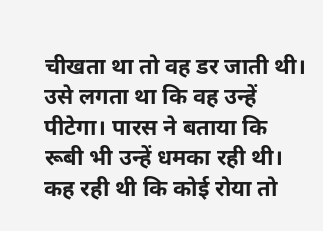चीखता था तो वह डर जाती थी। उसे लगता था कि वह उन्हें पीटेगा। पारस ने बताया कि रूबी भी उन्हें धमका रही थी। कह रही थी कि कोई रोया तो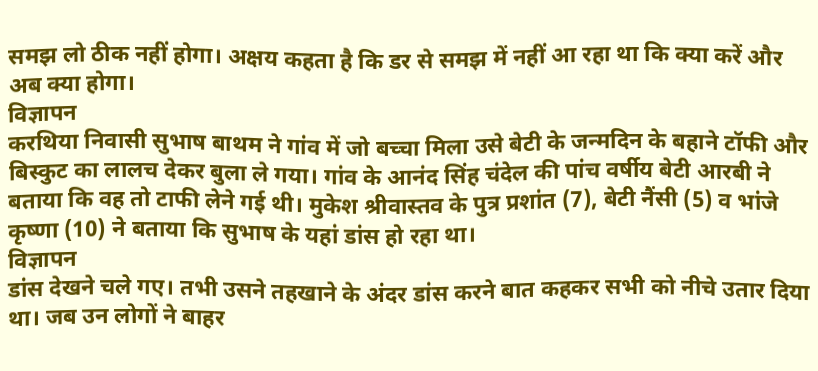समझ लो ठीक नहीं होगा। अक्षय कहता है कि डर से समझ में नहीं आ रहा था कि क्या करें और अब क्या होगा।
विज्ञापन
करथिया निवासी सुभाष बाथम ने गांव में जो बच्चा मिला उसे बेटी के जन्मदिन के बहाने टॉफी और बिस्कुट का लालच देकर बुला ले गया। गांव के आनंद सिंह चंदेल की पांच वर्षीय बेटी आरबी ने बताया कि वह तो टाफी लेने गई थी। मुकेश श्रीवास्तव के पुत्र प्रशांत (7), बेटी नैंसी (5) व भांजे कृष्णा (10) ने बताया कि सुभाष के यहां डांस हो रहा था।
विज्ञापन
डांस देखने चले गए। तभी उसने तहखाने के अंदर डांस करने बात कहकर सभी को नीचे उतार दिया था। जब उन लोगों ने बाहर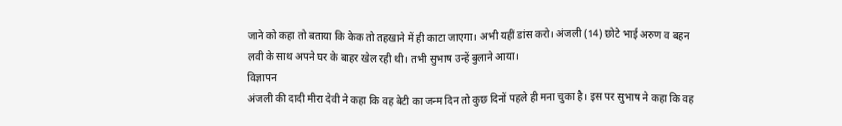जाने को कहा तो बताया कि केक तो तहखाने में ही काटा जाएगा। अभी यहीं डांस करो। अंजली (14) छोटे भाई अरुण व बहन लवी के साथ अपने घर के बाहर खेल रही थी। तभी सुभाष उन्हें बुलाने आया।
विज्ञापन
अंजली की दादी मीरा देवी ने कहा कि वह बेटी का जन्म दिन तो कुछ दिनों पहले ही मना चुका है। इस पर सुभाष ने कहा कि वह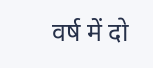वर्ष में दो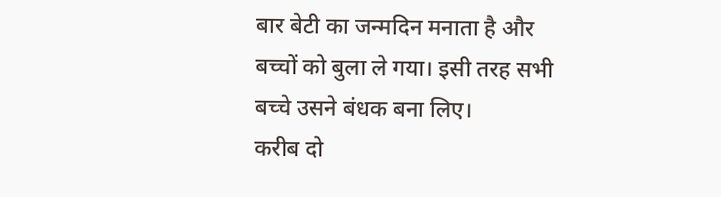बार बेटी का जन्मदिन मनाता है और बच्चों को बुला ले गया। इसी तरह सभी बच्चे उसने बंधक बना लिए।
करीब दो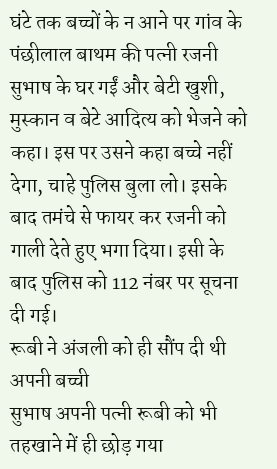घंटे तक बच्चों के न आने पर गांव के पंछीलाल बाथम की पत्नी रजनी सुभाष के घर गईं और बेटी खुशी, मुस्कान व बेटे आदित्य को भेजने को कहा। इस पर उसने कहा बच्चे नहीं देगा, चाहे पुलिस बुला लो। इसके बाद तमंचे से फायर कर रजनी को गाली देते हुए भगा दिया। इसी के बाद पुलिस को 112 नंबर पर सूचना दी गई।
रूबी ने अंजली को ही सौंप दी थी अपनी बच्ची
सुभाष अपनी पत्नी रूबी को भी तहखाने में ही छोड़ गया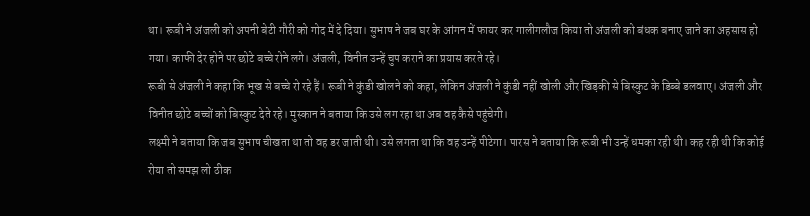था। रूबी ने अंजली को अपनी बेटी गौरी को गोद में दे दिया। सुभाष ने जब घर के आंगन में फायर कर गालीगलौज किया तो अंजली को बंधक बनाए जाने का अहसास हो गया। काफी देर होने पर छोटे बच्चे रोने लगे। अंजली, विनीत उन्हें चुप कराने का प्रयास करते रहे।
रूबी से अंजली ने कहा कि भूख से बच्चे रो रहे हैं। रूबी ने कुंडी खोलने को कहा, लेकिन अंजली ने कुंडी नहीं खोली और खिड़की से बिस्कुट के डिब्बे डलवाए। अंजली और विनीत छोटे बच्चों को बिस्कुट देते रहे। मुस्कान ने बताया कि उसे लग रहा था अब वह कैसे पहुंचेगी।
लक्ष्मी ने बताया कि जब सुभाष चीखता था तो वह डर जाती थी। उसे लगता था कि वह उन्हें पीटेगा। पारस ने बताया कि रूबी भी उन्हें धमका रही थी। कह रही थी कि कोई रोया तो समझ लो ठीक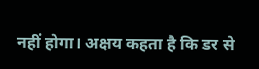नहीं होगा। अक्षय कहता है कि डर से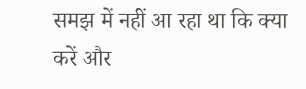समझ में नहीं आ रहा था कि क्या करें और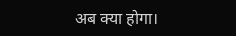अब क्या होगा।